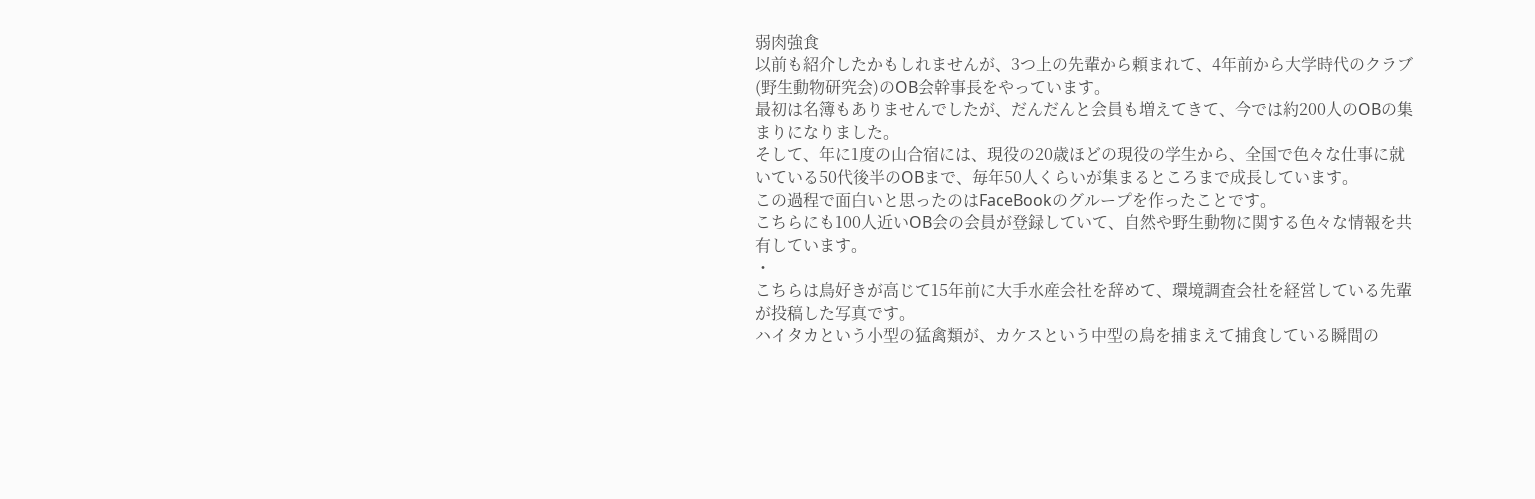弱肉強食
以前も紹介したかもしれませんが、3つ上の先輩から頼まれて、4年前から大学時代のクラブ(野生動物研究会)のOB会幹事長をやっています。
最初は名簿もありませんでしたが、だんだんと会員も増えてきて、今では約200人のOBの集まりになりました。
そして、年に1度の山合宿には、現役の20歳ほどの現役の学生から、全国で色々な仕事に就いている50代後半のOBまで、毎年50人くらいが集まるところまで成長しています。
この過程で面白いと思ったのはFaceBookのグループを作ったことです。
こちらにも100人近いOB会の会員が登録していて、自然や野生動物に関する色々な情報を共有しています。
・
こちらは鳥好きが高じて15年前に大手水産会社を辞めて、環境調査会社を経営している先輩が投稿した写真です。
ハイタカという小型の猛禽類が、カケスという中型の鳥を捕まえて捕食している瞬間の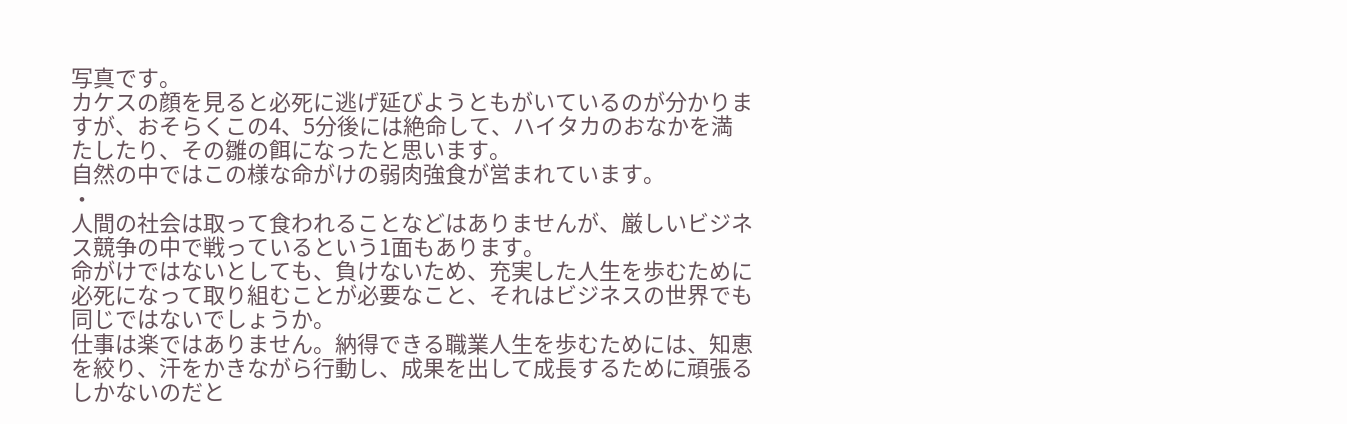写真です。
カケスの顔を見ると必死に逃げ延びようともがいているのが分かりますが、おそらくこの4、5分後には絶命して、ハイタカのおなかを満たしたり、その雛の餌になったと思います。
自然の中ではこの様な命がけの弱肉強食が営まれています。
・
人間の社会は取って食われることなどはありませんが、厳しいビジネス競争の中で戦っているという1面もあります。
命がけではないとしても、負けないため、充実した人生を歩むために必死になって取り組むことが必要なこと、それはビジネスの世界でも同じではないでしょうか。
仕事は楽ではありません。納得できる職業人生を歩むためには、知恵を絞り、汗をかきながら行動し、成果を出して成長するために頑張るしかないのだと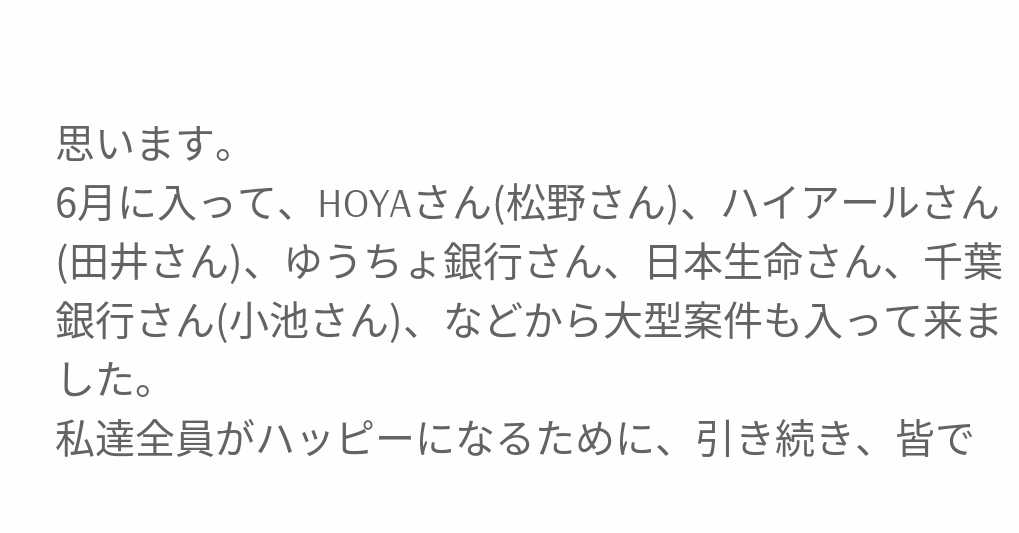思います。
6月に入って、HOYAさん(松野さん)、ハイアールさん(田井さん)、ゆうちょ銀行さん、日本生命さん、千葉銀行さん(小池さん)、などから大型案件も入って来ました。
私達全員がハッピーになるために、引き続き、皆で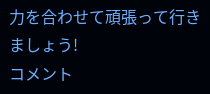力を合わせて頑張って行きましょう!
コメント